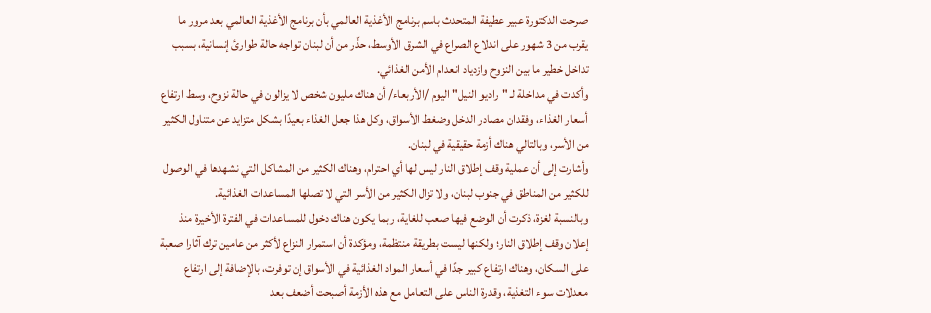صرحت الدكتورة عبير عطيفة المتحدث باسم برنامج الأغذية العالمي بأن برنامج الأغذية العالمي بعد مرور ما يقرب من 3 شهور على اندلاع الصراع في الشرق الأوسط، حذّر من أن لبنان تواجه حالة طوارئ إنسانية، بسبب تداخل خطير ما بين النزوح وازدياد انعدام الأمن الغذائي.
وأكدت في مداخلة لـ "راديو النيل" اليوم /الأربعاء/ أن هناك مليون شخص لا يزالون في حالة نزوح، وسط ارتفاع أسعار الغذاء، وفقدان مصادر الدخل وضغط الأسواق، وكل هذا جعل الغذاء بعيدًا بشكل متزايد عن متناول الكثير من الأسر، وبالتالي هناك أزمة حقيقية في لبنان.
وأشارت إلى أن عملية وقف إطلاق النار ليس لها أي احترام، وهناك الكثير من المشاكل التي نشهدها في الوصول للكثير من المناطق في جنوب لبنان، ولا تزال الكثير من الأسر التي لا تصلها المساعدات الغذائية.
وبالنسبة لغزة، ذكرت أن الوضع فيها صعب للغاية، ربما يكون هناك دخول للمساعدات في الفترة الأخيرة منذ إعلان وقف إطلاق النار؛ ولكنها ليست بطريقة منتظمة، ومؤكدة أن استمرار النزاع لأكثر من عامين ترك آثارا صعبة على السكان، وهناك ارتفاع كبير جدًا في أسعار المواد الغذائية في الأسواق إن توفرت، بالإضافة إلى ارتفاع معدلات سوء التغذية، وقدرة الناس على التعامل مع هذه الأزمة أصبحت أضعف بعد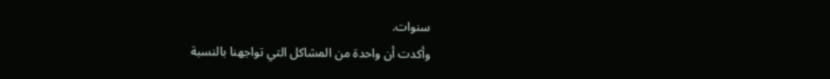سنوات.
وأكدت أن واحدة من المشاكل التي تواجهنا بالنسبة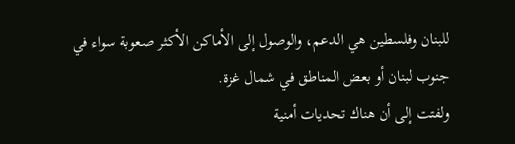للبنان وفلسطين هي الدعم، والوصول إلى الأماكن الأكثر صعوبة سواء في جنوب لبنان أو بعض المناطق في شمال غزة.
ولفتت إلى أن هناك تحديات أمنية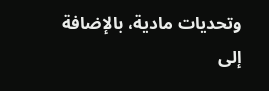وتحديات مادية، بالإضافة إلى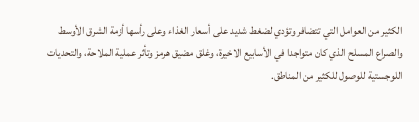الكثير من العوامل التي تتضافر وتؤدي لضغط شديد على أسعار الغذاء وعلى رأسها أزمة الشرق الأوسط والصراع المسلح الذي كان متواجدا في الأسابيع الاخيرة، وغلق مضيق هرمز وتأثر عملية الملاحة، والتحديات اللوجستية للوصول للكثير من المناطق.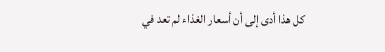كل هذا أدى إلى أن أسعار الغذاء لم تعد في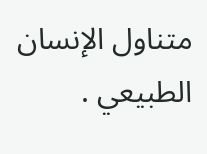متناول الإنسان الطبيعي .